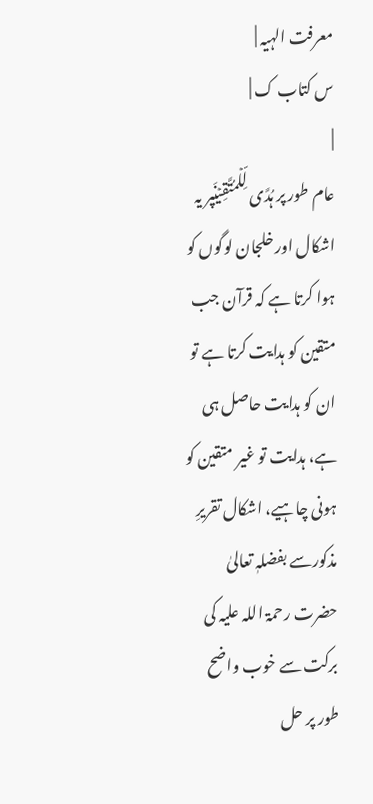معرفت الہیہ |
س کتاب ک |
|
عام طور پر ہُدًی لِّلۡمُتَّقِیۡنَپر یہ اشکال اور خلجان لوگوں کو ہوا کرتا ہے کہ قرآن جب متقین کو ہدایت کرتا ہے تو ان کو ہدایت حاصل ہی ہے، ہدایت تو غیر متقین کو ہونی چاہیے، اشکال تقریرِ مذکورسے بفضلہٖ تعالیٰ حضرت رحمۃ اللہ علیہ کی برکت سے خوب واضح طور پر حل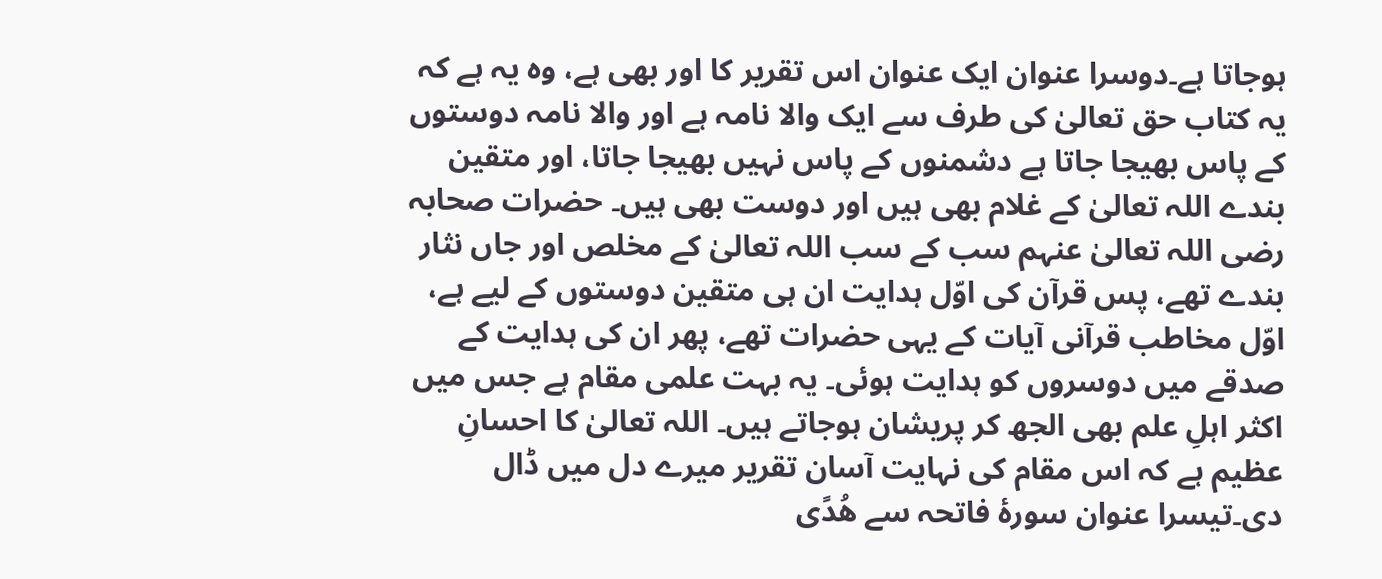ہوجاتا ہے۔دوسرا عنوان ایک عنوان اس تقریر کا اور بھی ہے، وہ یہ ہے کہ یہ کتاب حق تعالیٰ کی طرف سے ایک والا نامہ ہے اور والا نامہ دوستوں کے پاس بھیجا جاتا ہے دشمنوں کے پاس نہیں بھیجا جاتا، اور متقین بندے اللہ تعالیٰ کے غلام بھی ہیں اور دوست بھی ہیں۔ حضرات صحابہ رضی اللہ تعالیٰ عنہم سب کے سب اللہ تعالیٰ کے مخلص اور جاں نثار بندے تھے، پس قرآن کی اوّل ہدایت ان ہی متقین دوستوں کے لیے ہے، اوّل مخاطب قرآنی آیات کے یہی حضرات تھے، پھر ان کی ہدایت کے صدقے میں دوسروں کو ہدایت ہوئی۔ یہ بہت علمی مقام ہے جس میں اکثر اہلِ علم بھی الجھ کر پریشان ہوجاتے ہیں۔ اللہ تعالیٰ کا احسانِ عظیم ہے کہ اس مقام کی نہایت آسان تقریر میرے دل میں ڈال دی۔تیسرا عنوان سورۂ فاتحہ سے ھُدًی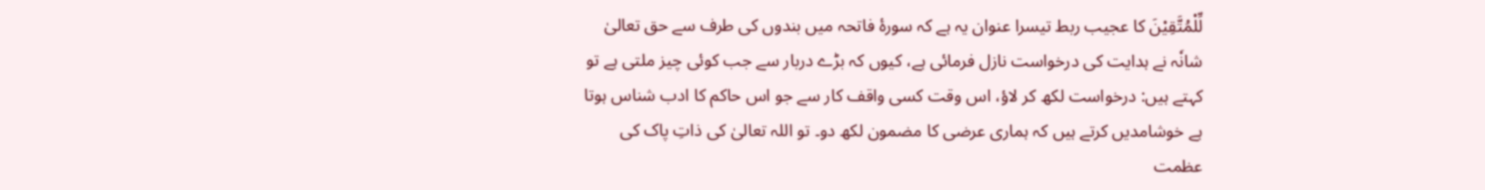لِّلْمُتَّقِیْنَ کا عجیب ربط تیسرا عنوان یہ ہے کہ سورۂ فاتحہ میں بندوں کی طرف سے حق تعالیٰ شانٗہ نے ہدایت کی درخواست نازل فرمائی ہے، کیوں کہ بڑے دربار سے جب کوئی چیز ملتی ہے تو کہتے ہیں: درخواست لکھ کر لاؤ، اس وقت کسی واقف کار سے جو اس حاکم کا ادب شناس ہوتا ہے خوشامدیں کرتے ہیں کہ ہماری عرضی کا مضمون لکھ دو۔ تو اللہ تعالیٰ کی ذاتِ پاک کی عظمت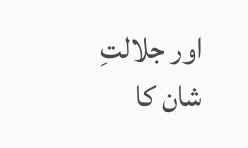اور جلالتِ شان کا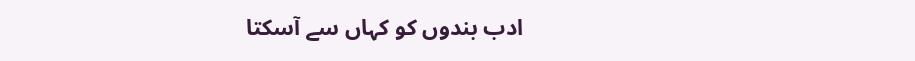ادب بندوں کو کہاں سے آسکتا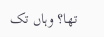تھا؟ وہاں تک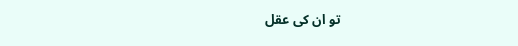تو ان کی عقل